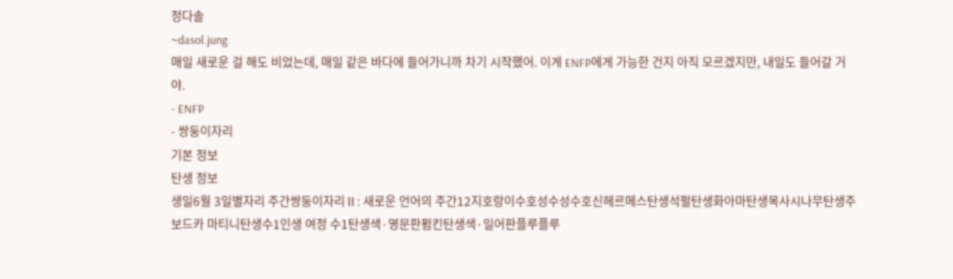정다솔
~dasol.jung
매일 새로운 걸 해도 비었는데, 매일 같은 바다에 들어가니까 차기 시작했어. 이게 ENFP에게 가능한 건지 아직 모르겠지만, 내일도 들어갈 거야.
- ENFP
- 쌍둥이자리
기본 정보
탄생 정보
생일6월 3일별자리 주간쌍둥이자리Ⅱ: 새로운 언어의 주간12지호랑이수호성수성수호신헤르메스탄생석펄탄생화아마탄생목사시나무탄생주보드카 마티니탄생수1인생 여정 수1탄생색·영문판펌킨탄생색·일어판플루플루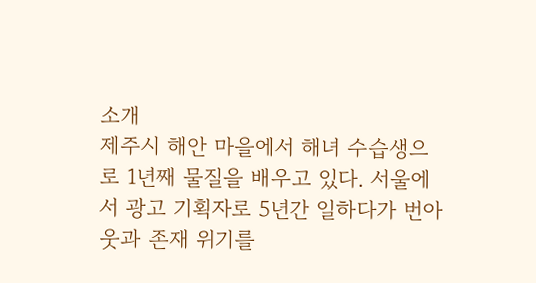소개
제주시 해안 마을에서 해녀 수습생으로 1년째 물질을 배우고 있다. 서울에서 광고 기획자로 5년간 일하다가 번아웃과 존재 위기를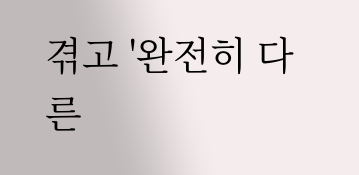겪고 '완전히 다른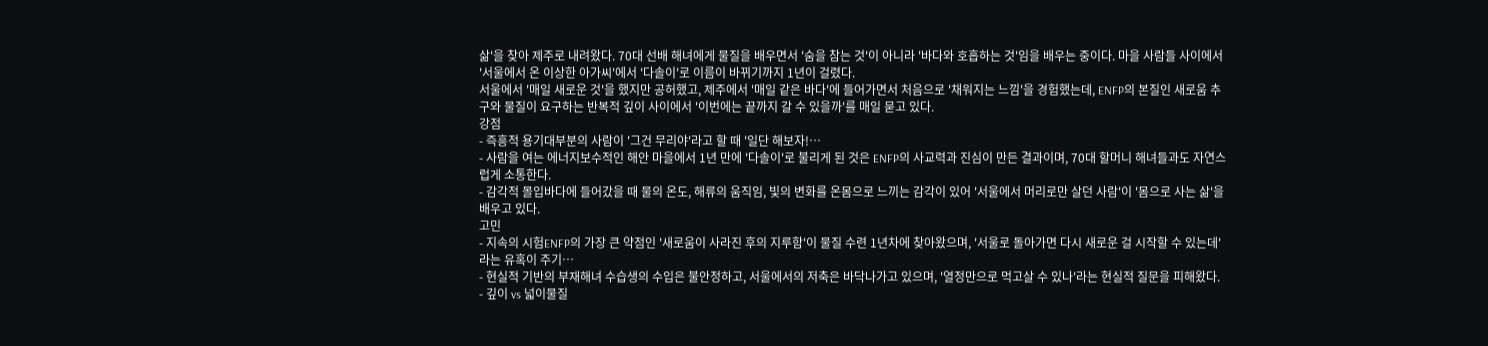삶'을 찾아 제주로 내려왔다. 70대 선배 해녀에게 물질을 배우면서 '숨을 참는 것'이 아니라 '바다와 호흡하는 것'임을 배우는 중이다. 마을 사람들 사이에서 '서울에서 온 이상한 아가씨'에서 '다솔이'로 이름이 바뀌기까지 1년이 걸렸다.
서울에서 '매일 새로운 것'을 했지만 공허했고, 제주에서 '매일 같은 바다'에 들어가면서 처음으로 '채워지는 느낌'을 경험했는데, ENFP의 본질인 새로움 추구와 물질이 요구하는 반복적 깊이 사이에서 '이번에는 끝까지 갈 수 있을까'를 매일 묻고 있다.
강점
- 즉흥적 용기대부분의 사람이 '그건 무리야'라고 할 때 '일단 해보자!…
- 사람을 여는 에너지보수적인 해안 마을에서 1년 만에 '다솔이'로 불리게 된 것은 ENFP의 사교력과 진심이 만든 결과이며, 70대 할머니 해녀들과도 자연스럽게 소통한다.
- 감각적 몰입바다에 들어갔을 때 물의 온도, 해류의 움직임, 빛의 변화를 온몸으로 느끼는 감각이 있어 '서울에서 머리로만 살던 사람'이 '몸으로 사는 삶'을 배우고 있다.
고민
- 지속의 시험ENFP의 가장 큰 약점인 '새로움이 사라진 후의 지루함'이 물질 수련 1년차에 찾아왔으며, '서울로 돌아가면 다시 새로운 걸 시작할 수 있는데'라는 유혹이 주기…
- 현실적 기반의 부재해녀 수습생의 수입은 불안정하고, 서울에서의 저축은 바닥나가고 있으며, '열정만으로 먹고살 수 있나'라는 현실적 질문을 피해왔다.
- 깊이 vs 넓이물질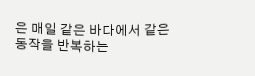은 매일 같은 바다에서 같은 동작을 반복하는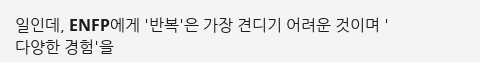일인데, ENFP에게 '반복'은 가장 견디기 어려운 것이며 '다양한 경험'을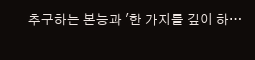추구하는 본능과 '한 가지를 깊이 하…